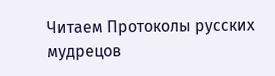Читаем Протоколы русских мудрецов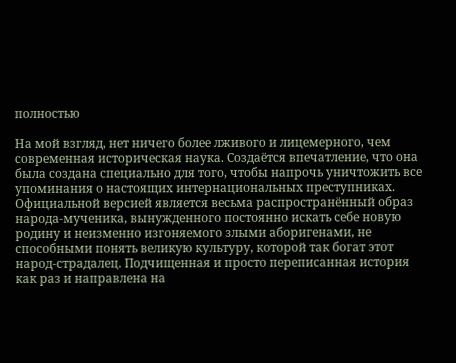полностью

На мой взгляд, нет ничего более лживого и лицемерного, чем современная историческая наука. Создаётся впечатление, что она была создана специально для того, чтобы напрочь уничтожить все упоминания о настоящих интернациональных преступниках. Официальной версией является весьма распространённый образ народа-мученика, вынужденного постоянно искать себе новую родину и неизменно изгоняемого злыми аборигенами, не способными понять великую культуру, которой так богат этот народ-страдалец. Подчищенная и просто переписанная история как раз и направлена на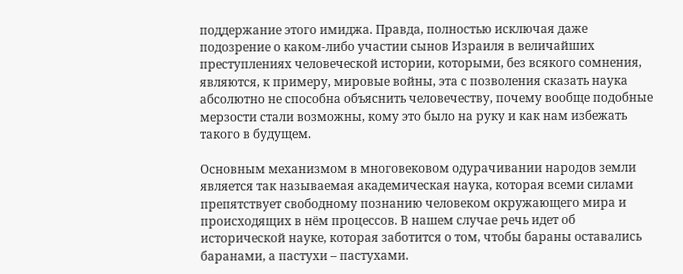поддержание этого имиджа. Правда, полностью исключая даже подозрение о каком-либо участии сынов Израиля в величайших преступлениях человеческой истории, которыми, без всякого сомнения, являются, к примеру, мировые войны, эта с позволения сказать наука абсолютно не способна объяснить человечеству, почему вообще подобные мерзости стали возможны, кому это было на руку и как нам избежать такого в будущем.

Основным механизмом в многовековом одурачивании народов земли является так называемая академическая наука, которая всеми силами препятствует свободному познанию человеком окружающего мира и происходящих в нём процессов. В нашем случае речь идет об исторической науке, которая заботится о том, чтобы бараны оставались баранами, а пастухи – пастухами.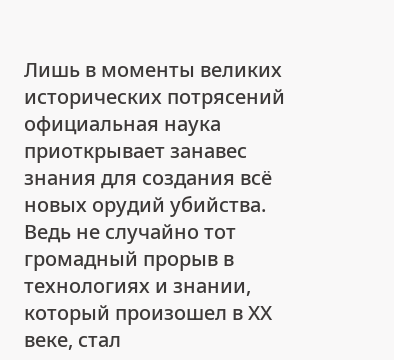Лишь в моменты великих исторических потрясений официальная наука приоткрывает занавес знания для создания всё новых орудий убийства. Ведь не случайно тот громадный прорыв в технологиях и знании, который произошел в ХХ веке, стал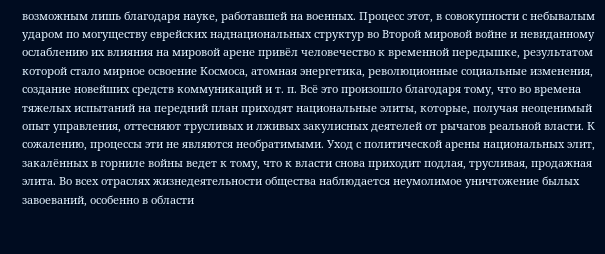возможным лишь благодаря науке, работавшей на военных. Процесс этот, в совокупности с небывалым ударом по могуществу еврейских наднациональных структур во Второй мировой войне и невиданному ослаблению их влияния на мировой арене привёл человечество к временной передышке, результатом которой стало мирное освоение Космоса, атомная энергетика, революционные социальные изменения, создание новейших средств коммуникаций и т. п. Всё это произошло благодаря тому, что во времена тяжелых испытаний на передний план приходят национальные элиты, которые, получая неоценимый опыт управления, оттесняют трусливых и лживых закулисных деятелей от рычагов реальной власти. К сожалению, процессы эти не являются необратимыми. Уход с политической арены национальных элит, закалённых в горниле войны ведет к тому, что к власти снова приходит подлая, трусливая, продажная элита. Во всех отраслях жизнедеятельности общества наблюдается неумолимое уничтожение былых завоеваний, особенно в области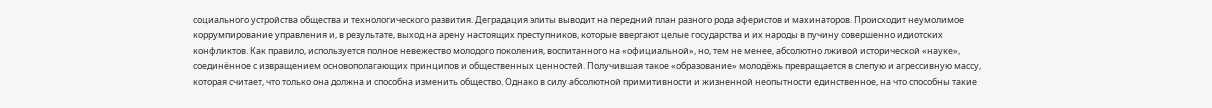социального устройства общества и технологического развития. Деградация элиты выводит на передний план разного рода аферистов и махинаторов. Происходит неумолимое коррумпирование управления и, в результате, выход на арену настоящих преступников, которые ввергают целые государства и их народы в пучину совершенно идиотских конфликтов. Как правило, используется полное невежество молодого поколения, воспитанного на «официальной», но, тем не менее, абсолютно лживой исторической «науке», соединённое с извращением основополагающих принципов и общественных ценностей. Получившая такое «образование» молодёжь превращается в слепую и агрессивную массу, которая считает, что только она должна и способна изменить общество. Однако в силу абсолютной примитивности и жизненной неопытности единственное, на что способны такие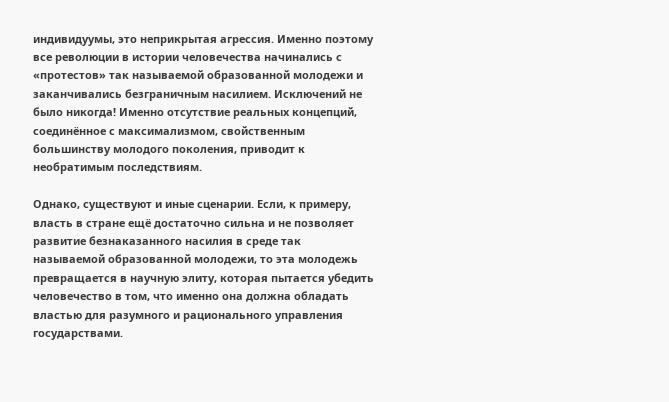индивидуумы, это неприкрытая агрессия. Именно поэтому все революции в истории человечества начинались с «протестов» так называемой образованной молодежи и заканчивались безграничным насилием. Исключений не было никогда! Именно отсутствие реальных концепций, соединённое с максимализмом, свойственным большинству молодого поколения, приводит к необратимым последствиям.

Однако, существуют и иные сценарии. Если, к примеру, власть в стране ещё достаточно сильна и не позволяет развитие безнаказанного насилия в среде так называемой образованной молодежи, то эта молодежь превращается в научную элиту, которая пытается убедить человечество в том, что именно она должна обладать властью для разумного и рационального управления государствами.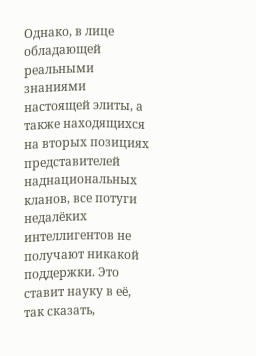Однако, в лице обладающей реальными знаниями настоящей элиты, а также находящихся на вторых позициях представителей наднациональных кланов, все потуги недалёких интеллигентов не получают никакой поддержки. Это ставит науку в её, так сказать,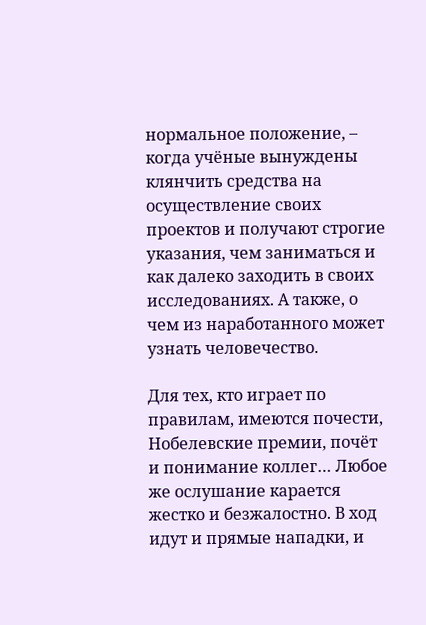нормальное положение, – когда учёные вынуждены клянчить средства на осуществление своих проектов и получают строгие указания, чем заниматься и как далеко заходить в своих исследованиях. А также, о чем из наработанного может узнать человечество.

Для тех, кто играет по правилам, имеются почести, Нобелевские премии, почёт и понимание коллег… Любое же ослушание карается жестко и безжалостно. В ход идут и прямые нападки, и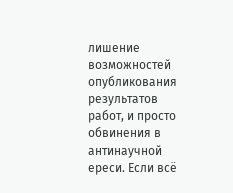лишение возможностей опубликования результатов работ, и просто обвинения в антинаучной ереси. Если всё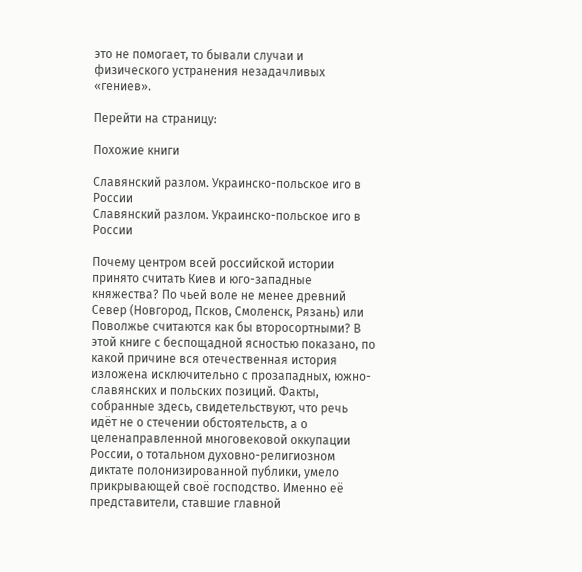это не помогает, то бывали случаи и физического устранения незадачливых «гениев».

Перейти на страницу:

Похожие книги

Славянский разлом. Украинско-польское иго в России
Славянский разлом. Украинско-польское иго в России

Почему центром всей российской истории принято считать Киев и юго-западные княжества? По чьей воле не менее древний Север (Новгород, Псков, Смоленск, Рязань) или Поволжье считаются как бы второсортными? В этой книге с беспощадной ясностью показано, по какой причине вся отечественная история изложена исключительно с прозападных, южно-славянских и польских позиций. Факты, собранные здесь, свидетельствуют, что речь идёт не о стечении обстоятельств, а о целенаправленной многовековой оккупации России, о тотальном духовно-религиозном диктате полонизированной публики, умело прикрывающей своё господство. Именно её представители, ставшие главной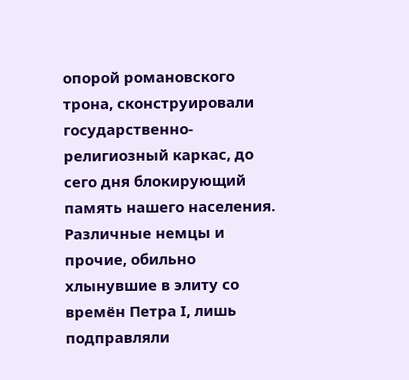опорой романовского трона, сконструировали государственно-религиозный каркас, до сего дня блокирующий память нашего населения. Различные немцы и прочие, обильно хлынувшие в элиту со времён Петра I, лишь подправляли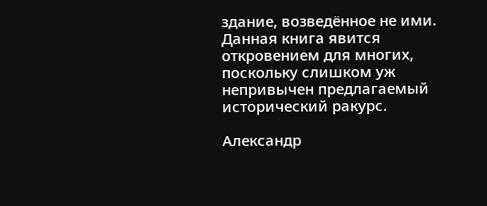здание, возведённое не ими. Данная книга явится откровением для многих, поскольку слишком уж непривычен предлагаемый исторический ракурс.

Александр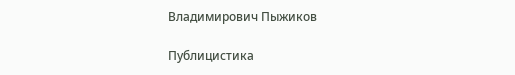Владимирович Пыжиков

Публицистика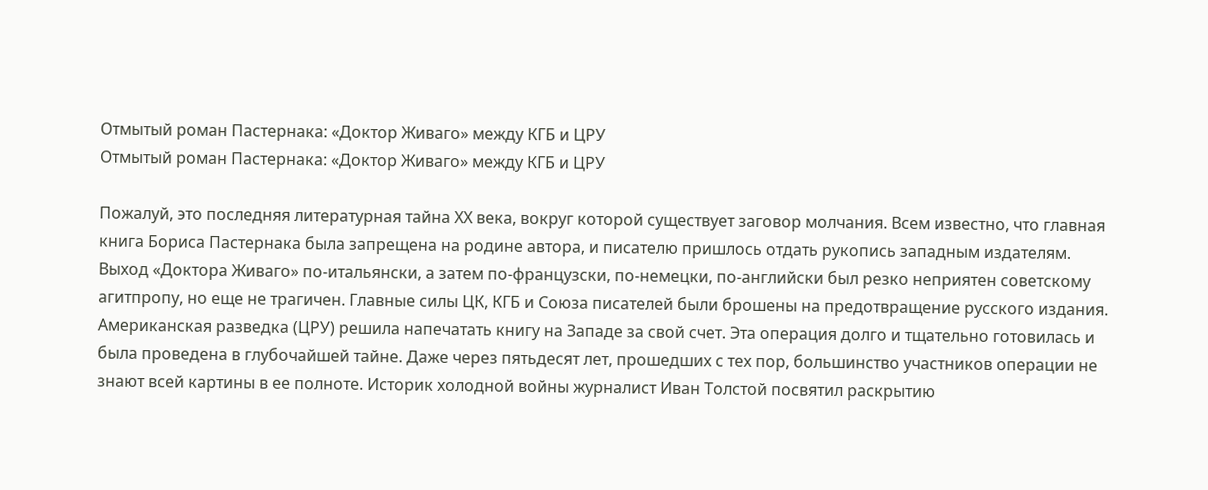Отмытый роман Пастернака: «Доктор Живаго» между КГБ и ЦРУ
Отмытый роман Пастернака: «Доктор Живаго» между КГБ и ЦРУ

Пожалуй, это последняя литературная тайна ХХ века, вокруг которой существует заговор молчания. Всем известно, что главная книга Бориса Пастернака была запрещена на родине автора, и писателю пришлось отдать рукопись западным издателям. Выход «Доктора Живаго» по-итальянски, а затем по-французски, по-немецки, по-английски был резко неприятен советскому агитпропу, но еще не трагичен. Главные силы ЦК, КГБ и Союза писателей были брошены на предотвращение русского издания. Американская разведка (ЦРУ) решила напечатать книгу на Западе за свой счет. Эта операция долго и тщательно готовилась и была проведена в глубочайшей тайне. Даже через пятьдесят лет, прошедших с тех пор, большинство участников операции не знают всей картины в ее полноте. Историк холодной войны журналист Иван Толстой посвятил раскрытию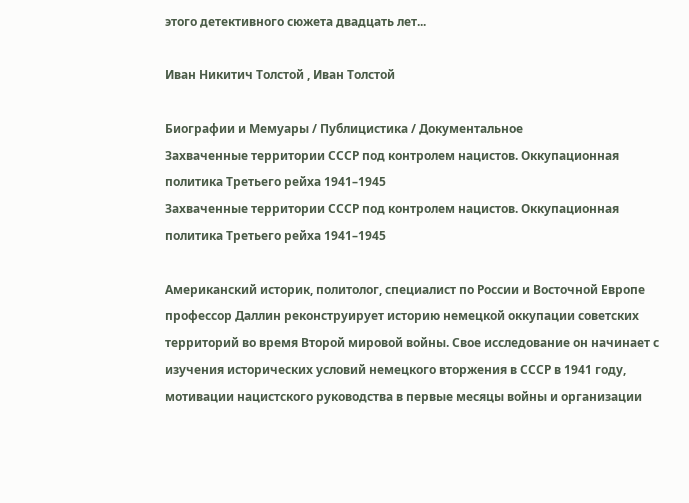этого детективного сюжета двадцать лет...

Иван Никитич Толстой , Иван Толстой

Биографии и Мемуары / Публицистика / Документальное
Захваченные территории СССР под контролем нацистов. Оккупационная политика Третьего рейха 1941–1945
Захваченные территории СССР под контролем нацистов. Оккупационная политика Третьего рейха 1941–1945

Американский историк, политолог, специалист по России и Восточной Европе профессор Даллин реконструирует историю немецкой оккупации советских территорий во время Второй мировой войны. Свое исследование он начинает с изучения исторических условий немецкого вторжения в СССР в 1941 году, мотивации нацистского руководства в первые месяцы войны и организации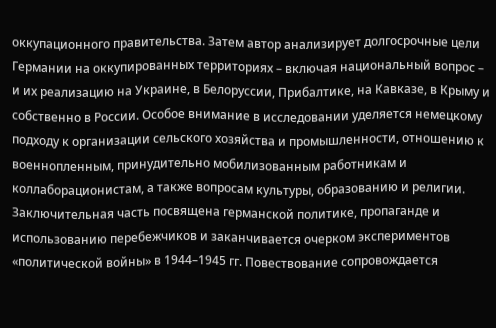оккупационного правительства. Затем автор анализирует долгосрочные цели Германии на оккупированных территориях – включая национальный вопрос – и их реализацию на Украине, в Белоруссии, Прибалтике, на Кавказе, в Крыму и собственно в России. Особое внимание в исследовании уделяется немецкому подходу к организации сельского хозяйства и промышленности, отношению к военнопленным, принудительно мобилизованным работникам и коллаборационистам, а также вопросам культуры, образованию и религии. Заключительная часть посвящена германской политике, пропаганде и использованию перебежчиков и заканчивается очерком экспериментов «политической войны» в 1944–1945 гг. Повествование сопровождается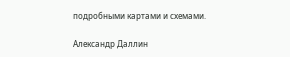подробными картами и схемами.

Александр Даллин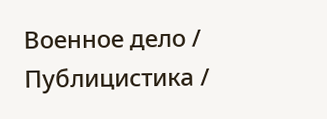Военное дело / Публицистика /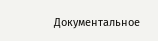Документальное